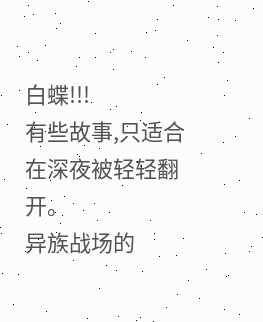白蝶!!!
有些故事,只适合在深夜被轻轻翻开。
异族战场的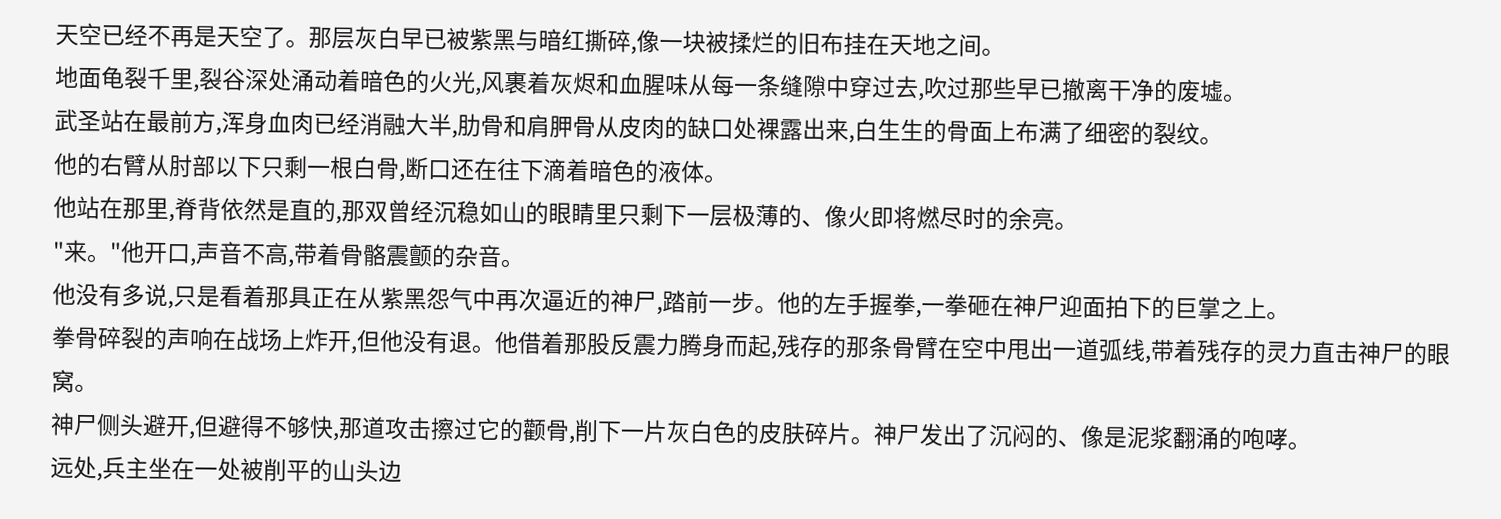天空已经不再是天空了。那层灰白早已被紫黑与暗红撕碎,像一块被揉烂的旧布挂在天地之间。
地面龟裂千里,裂谷深处涌动着暗色的火光,风裹着灰烬和血腥味从每一条缝隙中穿过去,吹过那些早已撤离干净的废墟。
武圣站在最前方,浑身血肉已经消融大半,肋骨和肩胛骨从皮肉的缺口处裸露出来,白生生的骨面上布满了细密的裂纹。
他的右臂从肘部以下只剩一根白骨,断口还在往下滴着暗色的液体。
他站在那里,脊背依然是直的,那双曾经沉稳如山的眼睛里只剩下一层极薄的、像火即将燃尽时的余亮。
"来。"他开口,声音不高,带着骨骼震颤的杂音。
他没有多说,只是看着那具正在从紫黑怨气中再次逼近的神尸,踏前一步。他的左手握拳,一拳砸在神尸迎面拍下的巨掌之上。
拳骨碎裂的声响在战场上炸开,但他没有退。他借着那股反震力腾身而起,残存的那条骨臂在空中甩出一道弧线,带着残存的灵力直击神尸的眼窝。
神尸侧头避开,但避得不够快,那道攻击擦过它的颧骨,削下一片灰白色的皮肤碎片。神尸发出了沉闷的、像是泥浆翻涌的咆哮。
远处,兵主坐在一处被削平的山头边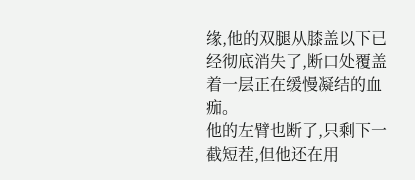缘,他的双腿从膝盖以下已经彻底消失了,断口处覆盖着一层正在缓慢凝结的血痂。
他的左臂也断了,只剩下一截短茬,但他还在用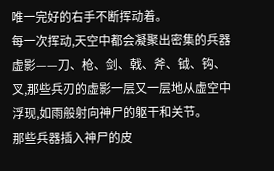唯一完好的右手不断挥动着。
每一次挥动,天空中都会凝聚出密集的兵器虚影——刀、枪、剑、戟、斧、钺、钩、叉,那些兵刃的虚影一层又一层地从虚空中浮现,如雨般射向神尸的躯干和关节。
那些兵器插入神尸的皮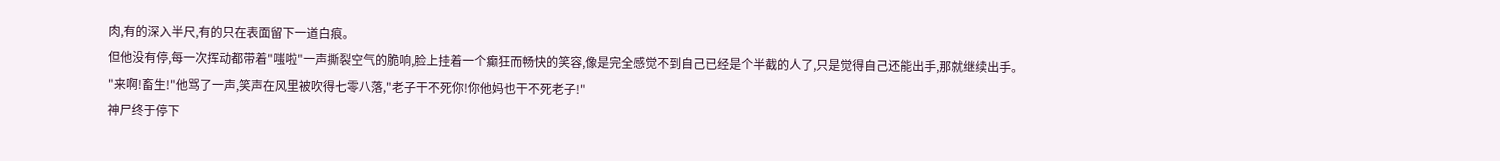肉,有的深入半尺,有的只在表面留下一道白痕。
但他没有停,每一次挥动都带着"嗤啦"一声撕裂空气的脆响,脸上挂着一个癫狂而畅快的笑容,像是完全感觉不到自己已经是个半截的人了,只是觉得自己还能出手,那就继续出手。
"来啊!畜生!"他骂了一声,笑声在风里被吹得七零八落,"老子干不死你!你他妈也干不死老子!"
神尸终于停下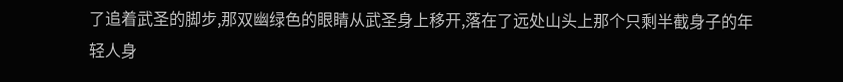了追着武圣的脚步,那双幽绿色的眼睛从武圣身上移开,落在了远处山头上那个只剩半截身子的年轻人身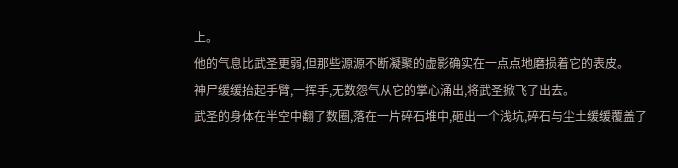上。
他的气息比武圣更弱,但那些源源不断凝聚的虚影确实在一点点地磨损着它的表皮。
神尸缓缓抬起手臂,一挥手,无数怨气从它的掌心涌出,将武圣掀飞了出去。
武圣的身体在半空中翻了数圈,落在一片碎石堆中,砸出一个浅坑,碎石与尘土缓缓覆盖了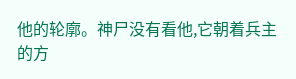他的轮廓。神尸没有看他,它朝着兵主的方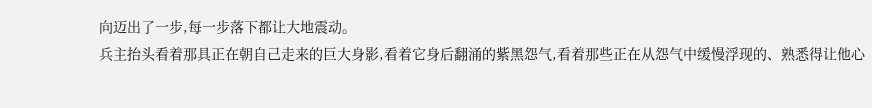向迈出了一步,每一步落下都让大地震动。
兵主抬头看着那具正在朝自己走来的巨大身影,看着它身后翻涌的紫黑怨气,看着那些正在从怨气中缓慢浮现的、熟悉得让他心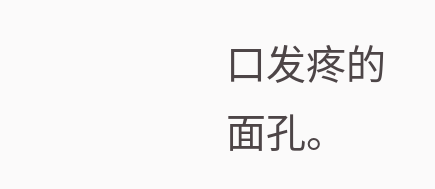口发疼的面孔。